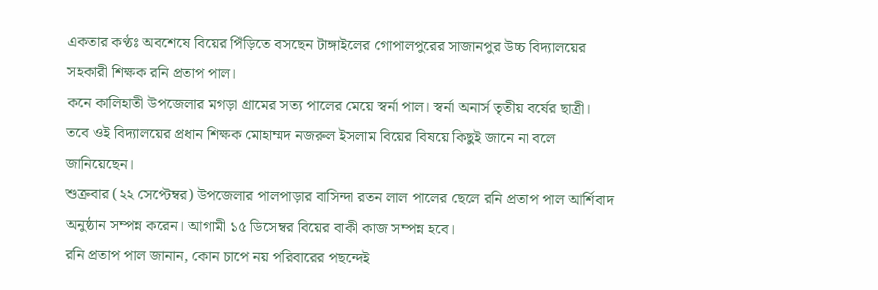একতার কণ্ঠঃ অবশেষে বিয়ের পিঁড়িতে বসছেন টাঙ্গাইলের গোপালপুরের সাজানপুর উচ্চ বিদ্যালয়ের সহকারী শিক্ষক রনি প্রতাপ পাল।
কনে কালিহাতী উপজেলার মগড়া গ্রামের সত্য পালের মেয়ে স্বর্না পাল। স্বর্না অনার্স তৃতীয় বর্ষের ছাত্রী।
তবে ওই বিদ্যালয়ের প্রধান শিক্ষক মোহাম্মদ নজরুল ইসলাম বিয়ের বিষয়ে কিছুই জানে না বলে জানিয়েছেন।
শুক্রবার (২২ সেপ্টেম্বর) উপজেলার পালপাড়ার বাসিন্দা রতন লাল পালের ছেলে রনি প্রতাপ পাল আর্শিবাদ অনুষ্ঠান সম্পন্ন করেন। আগামী ১৫ ডিসেম্বর বিয়ের বাকী কাজ সম্পন্ন হবে।
রনি প্রতাপ পাল জানান, কোন চাপে নয় পরিবারের পছন্দেই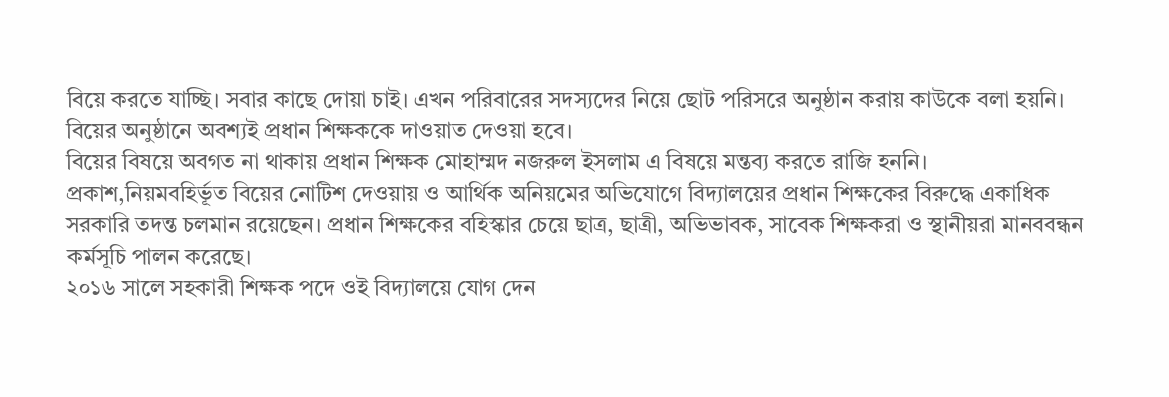বিয়ে করতে যাচ্ছি। সবার কাছে দোয়া চাই। এখন পরিবারের সদস্যদের নিয়ে ছোট পরিসরে অনুষ্ঠান করায় কাউকে বলা হয়নি। বিয়ের অনুষ্ঠানে অবশ্যই প্রধান শিক্ষককে দাওয়াত দেওয়া হবে।
বিয়ের বিষয়ে অবগত না থাকায় প্রধান শিক্ষক মোহাম্মদ নজরুল ইসলাম এ বিষয়ে মন্তব্য করতে রাজি হননি।
প্রকাশ,নিয়মবহির্ভূত বিয়ের নোটিশ দেওয়ায় ও আর্থিক অনিয়মের অভিযোগে বিদ্যালয়ের প্রধান শিক্ষকের বিরুদ্ধে একাধিক সরকারি তদন্ত চলমান রয়েছেন। প্রধান শিক্ষকের বহিস্কার চেয়ে ছাত্র, ছাত্রী, অভিভাবক, সাবেক শিক্ষকরা ও স্থানীয়রা মানববন্ধন কর্মসূচি পালন করেছে।
২০১৬ সালে সহকারী শিক্ষক পদে ওই বিদ্যালয়ে যোগ দেন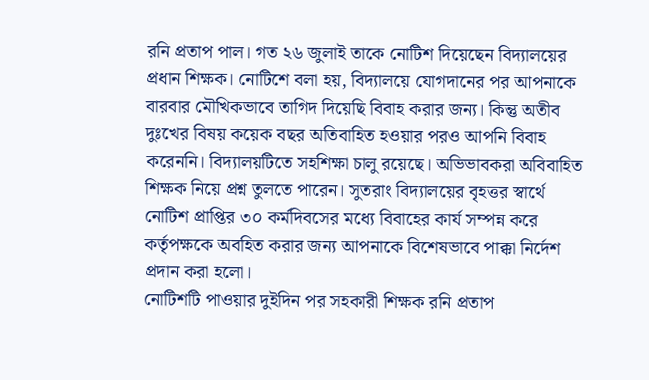রনি প্রতাপ পাল। গত ২৬ জুলাই তাকে নোটিশ দিয়েছেন বিদ্যালয়ের প্রধান শিক্ষক। নোটিশে বলা হয়, বিদ্যালয়ে যোগদানের পর আপনাকে বারবার মৌখিকভাবে তাগিদ দিয়েছি বিবাহ করার জন্য। কিন্তু অতীব দুঃখের বিষয় কয়েক বছর অতিবাহিত হওয়ার পরও আপনি বিবাহ করেননি। বিদ্যালয়টিতে সহশিক্ষা চালু রয়েছে। অভিভাবকরা অবিবাহিত শিক্ষক নিয়ে প্রশ্ন তুলতে পারেন। সুতরাং বিদ্যালয়ের বৃহত্তর স্বার্থে নোটিশ প্রাপ্তির ৩০ কর্মদিবসের মধ্যে বিবাহের কার্য সম্পন্ন করে কর্তৃপক্ষকে অবহিত করার জন্য আপনাকে বিশেষভাবে পাক্কা নির্দেশ প্রদান করা হলো।
নোটিশটি পাওয়ার দুইদিন পর সহকারী শিক্ষক রনি প্রতাপ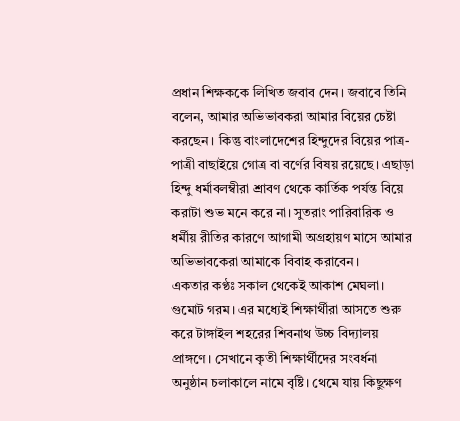প্রধান শিক্ষককে লিখিত জবাব দেন। জবাবে তিনি বলেন, আমার অভিভাবকরা আমার বিয়ের চেষ্টা করছেন। কিন্তু বাংলাদেশের হিন্দুদের বিয়ের পাত্র-পাত্রী বাছাইয়ে গোত্র বা বর্ণের বিষয় রয়েছে। এছাড়া হিন্দু ধর্মাবলম্বীরা শ্রাবণ থেকে কার্তিক পর্যন্ত বিয়ে করাটা শুভ মনে করে না। সুতরাং পারিবারিক ও ধর্মীয় রীতির কারণে আগামী অগ্রহায়ণ মাসে আমার অভিভাবকেরা আমাকে বিবাহ করাবেন।
একতার কণ্ঠঃ সকাল থেকেই আকাশ মেঘলা। গুমোট গরম। এর মধ্যেই শিক্ষার্থীরা আসতে শুরু করে টাঙ্গাইল শহরের শিবনাথ উচ্চ বিদ্যালয় প্রাঙ্গণে। সেখানে কৃতী শিক্ষার্থীদের সংবর্ধনা অনুষ্ঠান চলাকালে নামে বৃষ্টি। থেমে যায় কিছুক্ষণ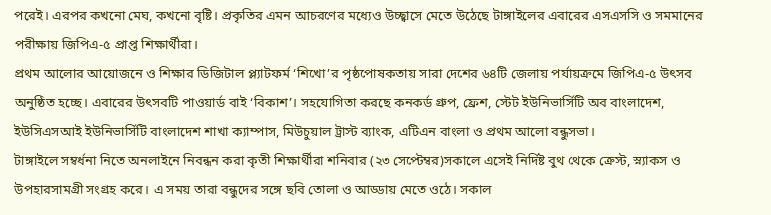পরেই। এরপর কখনো মেঘ, কখনো বৃষ্টি। প্রকৃতির এমন আচরণের মধ্যেও উচ্ছ্বাসে মেতে উঠেছে টাঙ্গাইলের এবারের এসএসসি ও সমমানের পরীক্ষায় জিপিএ-৫ প্রাপ্ত শিক্ষার্থীরা।
প্রথম আলোর আয়োজনে ও শিক্ষার ডিজিটাল প্ল্যাটফর্ম ‘শিখো’র পৃষ্ঠপোষকতায় সারা দেশের ৬৪টি জেলায় পর্যায়ক্রমে জিপিএ-৫ উৎসব অনুষ্ঠিত হচ্ছে। এবারের উৎসবটি পাওয়ার্ড বাই ‘বিকাশ’। সহযোগিতা করছে কনকর্ড গ্রুপ, ফ্রেশ, স্টেট ইউনিভার্সিটি অব বাংলাদেশ, ইউসিএসআই ইউনিভার্সিটি বাংলাদেশ শাখা ক্যাম্পাস, মিউচুয়াল ট্রাস্ট ব্যাংক, এটিএন বাংলা ও প্রথম আলো বন্ধুসভা।
টাঙ্গাইলে সম্বর্ধনা নিতে অনলাইনে নিবন্ধন করা কৃতী শিক্ষার্থীরা শনিবার (২৩ সেপ্টেম্বর)সকালে এসেই নির্দিষ্ট বুথ থেকে ক্রেস্ট, স্ন্যাকস ও উপহারসামগ্রী সংগ্রহ করে। এ সময় তারা বন্ধুদের সঙ্গে ছবি তোলা ও আড্ডায় মেতে ওঠে। সকাল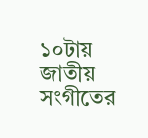১০টায় জাতীয় সংগীতের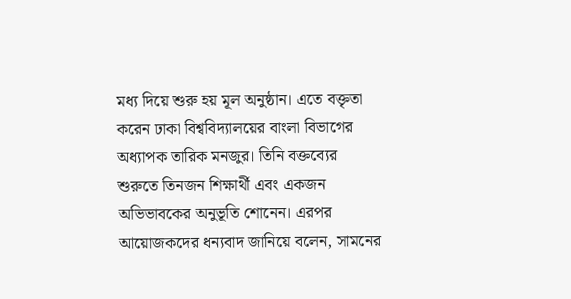মধ্য দিয়ে শুরু হয় মূল অনুষ্ঠান। এতে বক্তৃতা করেন ঢাকা বিশ্ববিদ্যালয়ের বাংলা বিভাগের অধ্যাপক তারিক মনজুর। তিনি বক্তব্যের শুরুতে তিনজন শিক্ষার্থী এবং একজন অভিভাবকের অনুভূতি শোনেন। এরপর আয়োজকদের ধন্যবাদ জানিয়ে বলেন, সামনের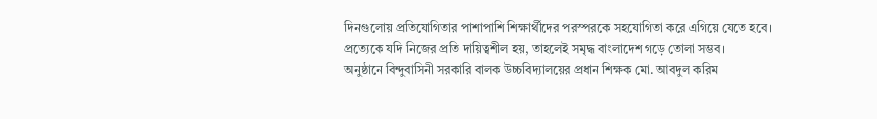দিনগুলোয় প্রতিযোগিতার পাশাপাশি শিক্ষার্থীদের পরস্পরকে সহযোগিতা করে এগিয়ে যেতে হবে। প্রত্যেকে যদি নিজের প্রতি দায়িত্বশীল হয়, তাহলেই সমৃদ্ধ বাংলাদেশ গড়ে তোলা সম্ভব।
অনুষ্ঠানে বিন্দুবাসিনী সরকারি বালক উচ্চবিদ্যালয়ের প্রধান শিক্ষক মো. আবদুল করিম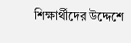শিক্ষার্থীদের উদ্দেশে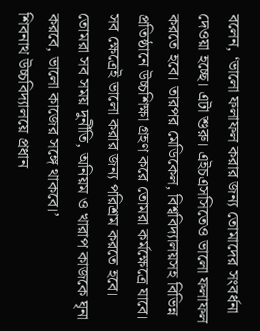বলেন, ‘ভালো ফলাফল করার জন্য তোমাদের সংবর্ধনা দেওয়া হচ্ছে। এটা শুরু। এইচএসসিতেও ভালো ফলাফল করতে হবে। তারপর মেডিকেল, বিশ্ববিদ্যালয়সহ বিভিন্ন প্রতিষ্ঠানে উচ্চশিক্ষা গ্রহণ করে তোমরা কর্মক্ষেত্রে যাবে। সব ক্ষেত্রেই ভালো করার জন্য পরিশ্রম করতে হবে। তোমরা সব সময় দুর্নীতি, অনিয়ম ও খারাপ কাজকে ঘৃনা করবে, ভালো কাজের সঙ্গে থাকবে।’
শিবনাথ উচ্চবিদ্যালয়ে প্রধান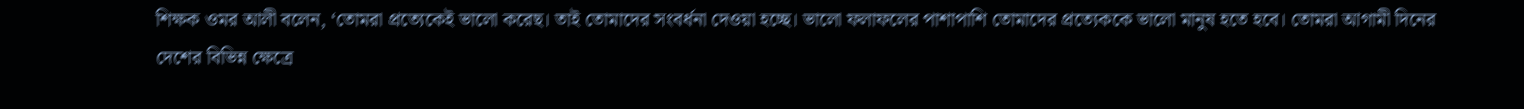শিক্ষক ওমর আলী বলেন, ‘তোমরা প্রত্যেকেই ভালো করেছ। তাই তোমাদের সংবর্ধনা দেওয়া হচ্ছে। ভালো ফলাফলের পাশাপাশি তোমাদের প্রত্যেককে ভালো মানুষ হতে হবে। তোমরা আগামী দিনের দেশের বিভিন্ন ক্ষেত্রে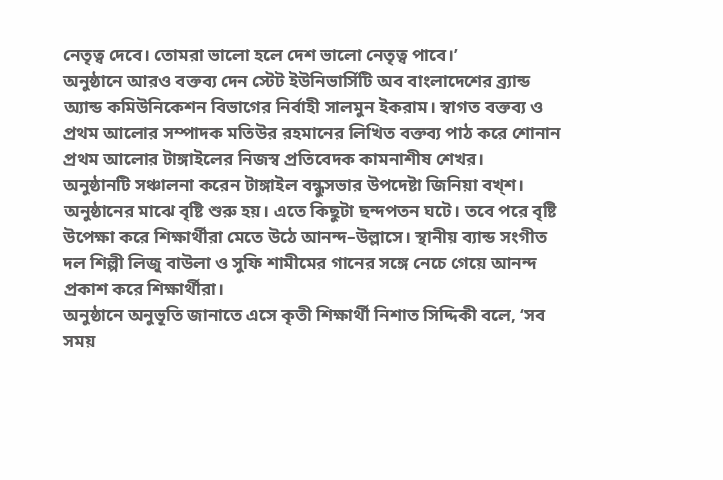নেতৃত্ব দেবে। তোমরা ভালো হলে দেশ ভালো নেতৃত্ব পাবে।’
অনুষ্ঠানে আরও বক্তব্য দেন স্টেট ইউনিভার্সিটি অব বাংলাদেশের ব্র্যান্ড অ্যান্ড কমিউনিকেশন বিভাগের নির্বাহী সালমুন ইকরাম। স্বাগত বক্তব্য ও প্রথম আলোর সম্পাদক মতিউর রহমানের লিখিত বক্তব্য পাঠ করে শোনান প্রথম আলোর টাঙ্গাইলের নিজস্ব প্রতিবেদক কামনাশীষ শেখর।
অনুষ্ঠানটি সঞ্চালনা করেন টাঙ্গাইল বন্ধুসভার উপদেষ্টা জিনিয়া বখ্শ।
অনুষ্ঠানের মাঝে বৃষ্টি শুরু হয়। এতে কিছুটা ছন্দপতন ঘটে। তবে পরে বৃষ্টি উপেক্ষা করে শিক্ষার্থীরা মেতে উঠে আনন্দ–উল্লাসে। স্থানীয় ব্যান্ড সংগীত দল শিল্পী লিজু বাউলা ও সুফি শামীমের গানের সঙ্গে নেচে গেয়ে আনন্দ প্রকাশ করে শিক্ষার্থীরা।
অনুষ্ঠানে অনুভূতি জানাতে এসে কৃতী শিক্ষার্থী নিশাত সিদ্দিকী বলে, ‘সব সময়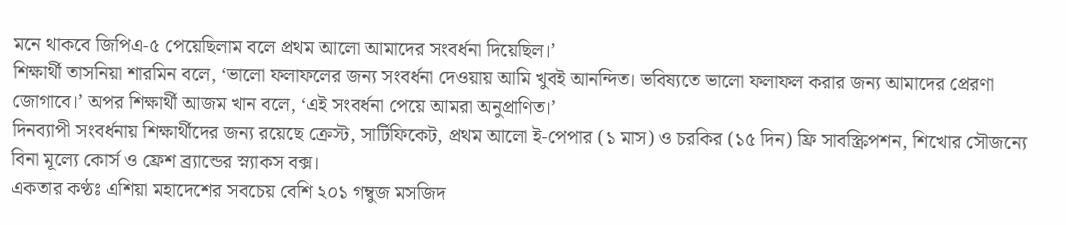মনে থাকবে জিপিএ-৫ পেয়েছিলাম বলে প্রথম আলো আমাদের সংবর্ধনা দিয়েছিল।’
শিক্ষার্থী তাসনিয়া শারমিন বলে, ‘ভালো ফলাফলের জন্য সংবর্ধনা দেওয়ায় আমি খুবই আনন্দিত। ভবিষ্যতে ভালো ফলাফল করার জন্য আমাদের প্রেরণা জোগাবে।’ অপর শিক্ষার্থী আজম খান বলে, ‘এই সংবর্ধনা পেয়ে আমরা অনুপ্রাণিত।’
দিনব্যাপী সংবর্ধনায় শিক্ষার্থীদের জন্য রয়েছে ক্রেস্ট, সার্টিফিকেট, প্রথম আলো ই-পেপার (১ মাস) ও চরকির (১৫ দিন) ফ্রি সাবস্ক্রিপশন, শিখোর সৌজন্যে বিনা মূল্যে কোর্স ও ফ্রেশ ব্র্যান্ডের স্ন্যাকস বক্স।
একতার কণ্ঠঃ এশিয়া মহাদেশের সবচেয় বেশি ২০১ গম্বুজ মসজিদ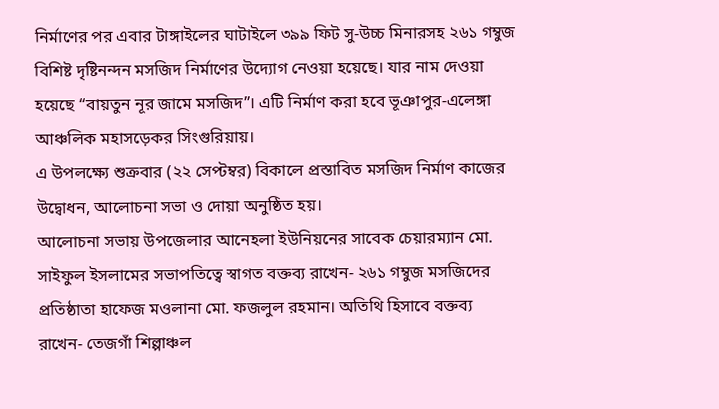নির্মাণের পর এবার টাঙ্গাইলের ঘাটাইলে ৩৯৯ ফিট সু-উচ্চ মিনারসহ ২৬১ গম্বুজ বিশিষ্ট দৃষ্টিনন্দন মসজিদ নির্মাণের উদ্যোগ নেওয়া হয়েছে। যার নাম দেওয়া হয়েছে “বায়তুন নূর জামে মসজিদ”। এটি নির্মাণ করা হবে ভূঞাপুর-এলেঙ্গা আঞ্চলিক মহাসড়েকর সিংগুরিয়ায়।
এ উপলক্ষ্যে শুক্রবার (২২ সেপ্টম্বর) বিকালে প্রস্তাবিত মসজিদ নির্মাণ কাজের উদ্বোধন, আলোচনা সভা ও দোয়া অনুষ্ঠিত হয়।
আলোচনা সভায় উপজেলার আনেহলা ইউনিয়নের সাবেক চেয়ারম্যান মো. সাইফুল ইসলামের সভাপতিত্বে স্বাগত বক্তব্য রাখেন- ২৬১ গম্বুজ মসজিদের প্রতিষ্ঠাতা হাফেজ মওলানা মো. ফজলুল রহমান। অতিথি হিসাবে বক্তব্য রাখেন- তেজগাঁ শিল্পাঞ্চল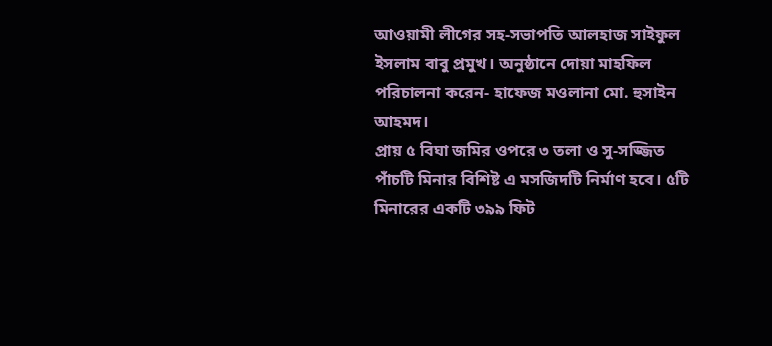আওয়ামী লীগের সহ-সভাপতি আলহাজ সাইফুল ইসলাম বাবু প্রমুখ। অনুষ্ঠানে দোয়া মাহফিল পরিচালনা করেন- হাফেজ মওলানা মো. হুসাইন আহমদ।
প্রায় ৫ বিঘা জমির ওপরে ৩ তলা ও সু-সজ্জিত পাঁচটি মিনার বিশিষ্ট এ মসজিদটি নির্মাণ হবে। ৫টি মিনারের একটি ৩৯৯ ফিট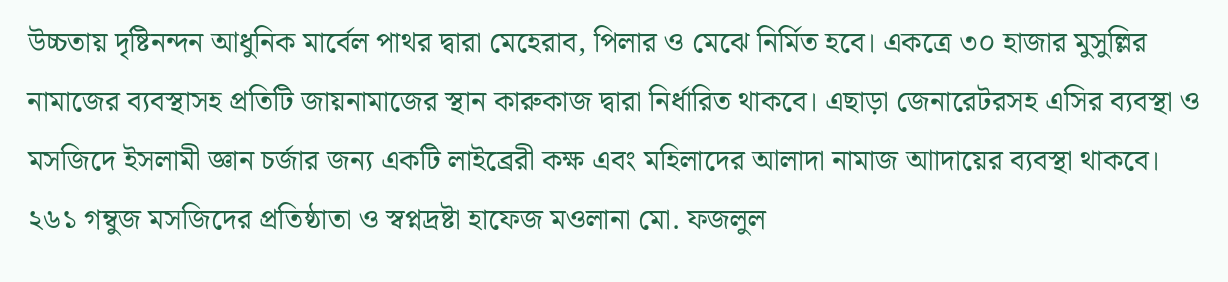উচ্চতায় দৃষ্টিনন্দন আধুনিক মার্বেল পাথর দ্বারা মেহেরাব, পিলার ও মেঝে নির্মিত হবে। একত্রে ৩০ হাজার মুসুল্লির নামাজের ব্যবস্থাসহ প্রতিটি জায়নামাজের স্থান কারুকাজ দ্বারা নির্ধারিত থাকবে। এছাড়া জেনারেটরসহ এসির ব্যবস্থা ও মসজিদে ইসলামী জ্ঞান চর্জার জন্য একটি লাইব্রেরী কক্ষ এবং মহিলাদের আলাদা নামাজ আাদায়ের ব্যবস্থা থাকবে।
২৬১ গম্বুজ মসজিদের প্রতিষ্ঠাতা ও স্বপ্নদ্রষ্টা হাফেজ মওলানা মো. ফজলুল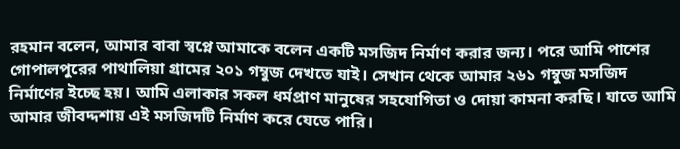রহমান বলেন, আমার বাবা স্বপ্নে আমাকে বলেন একটি মসজিদ নির্মাণ করার জন্য। পরে আমি পাশের গোপালপুরের পাথালিয়া গ্রামের ২০১ গম্বুজ দেখতে যাই। সেখান থেকে আমার ২৬১ গম্বুজ মসজিদ নির্মাণের ইচ্ছে হয়। আমি এলাকার সকল ধর্মপ্রাণ মানুষের সহযোগিতা ও দোয়া কামনা করছি। যাতে আমি আমার জীবদ্দশায় এই মসজিদটি নির্মাণ করে যেতে পারি।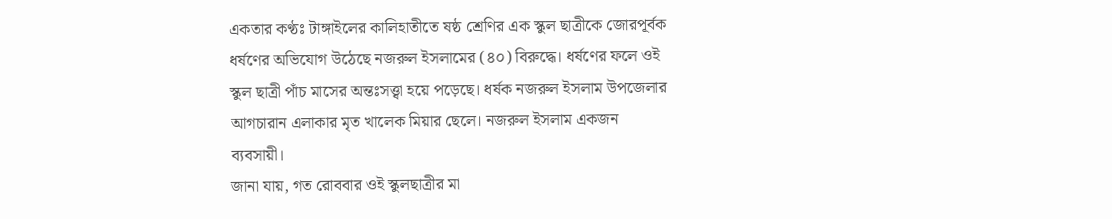একতার কণ্ঠঃ টাঙ্গাইলের কালিহাতীতে ষষ্ঠ শ্রেণির এক স্কুল ছাত্রীকে জোরপূর্বক ধর্ষণের অভিযোগ উঠেছে নজরুল ইসলামের (৪০) বিরুদ্ধে। ধর্ষণের ফলে ওই স্কুল ছাত্রী পাঁচ মাসের অন্তঃসত্ত্বা হয়ে পড়েছে। ধর্ষক নজরুল ইসলাম উপজেলার আগচারান এলাকার মৃত খালেক মিয়ার ছেলে। নজরুল ইসলাম একজন ব্যবসায়ী।
জানা যায়, গত রোববার ওই স্কুলছাত্রীর মা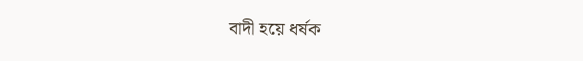বাদী হয়ে ধর্ষক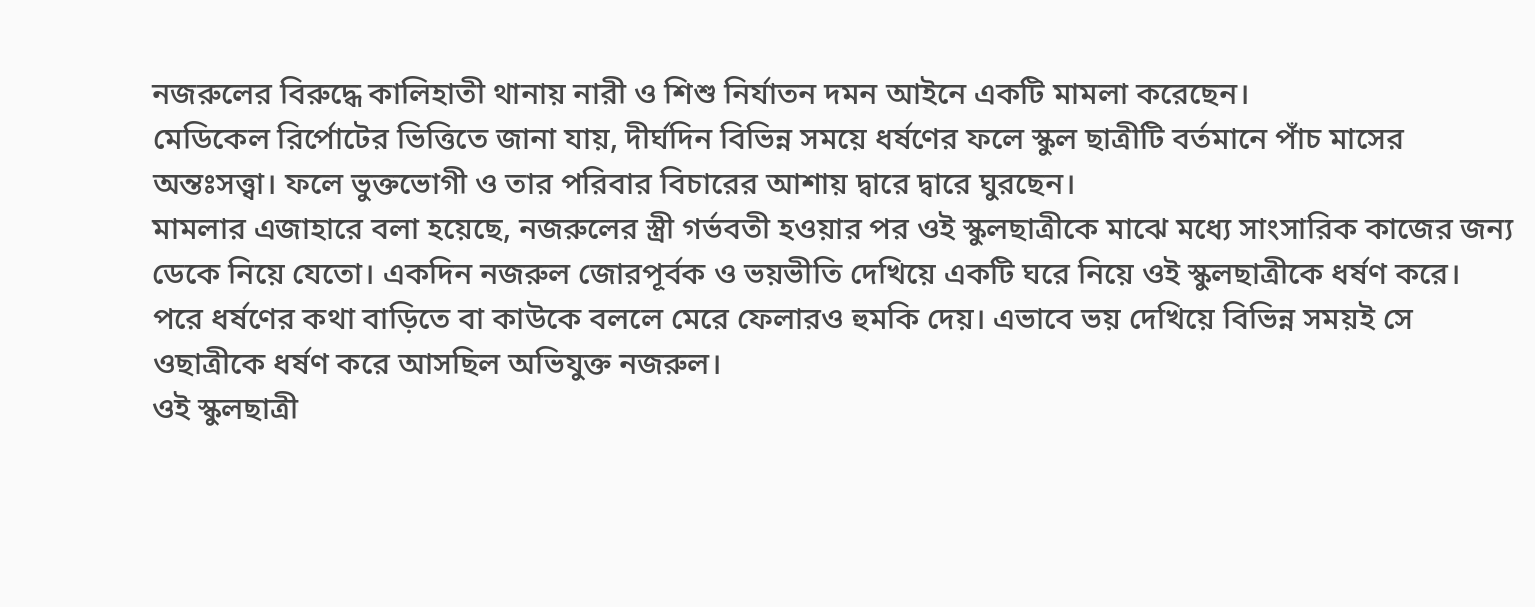নজরুলের বিরুদ্ধে কালিহাতী থানায় নারী ও শিশু নির্যাতন দমন আইনে একটি মামলা করেছেন।
মেডিকেল রির্পোটের ভিত্তিতে জানা যায়, দীর্ঘদিন বিভিন্ন সময়ে ধর্ষণের ফলে স্কুল ছাত্রীটি বর্তমানে পাঁচ মাসের অন্তঃসত্ত্বা। ফলে ভুক্তভোগী ও তার পরিবার বিচারের আশায় দ্বারে দ্বারে ঘুরছেন।
মামলার এজাহারে বলা হয়েছে, নজরুলের স্ত্রী গর্ভবতী হওয়ার পর ওই স্কুলছাত্রীকে মাঝে মধ্যে সাংসারিক কাজের জন্য ডেকে নিয়ে যেতো। একদিন নজরুল জোরপূর্বক ও ভয়ভীতি দেখিয়ে একটি ঘরে নিয়ে ওই স্কুলছাত্রীকে ধর্ষণ করে। পরে ধর্ষণের কথা বাড়িতে বা কাউকে বললে মেরে ফেলারও হুমকি দেয়। এভাবে ভয় দেখিয়ে বিভিন্ন সময়ই সে ওছাত্রীকে ধর্ষণ করে আসছিল অভিযুক্ত নজরুল।
ওই স্কুলছাত্রী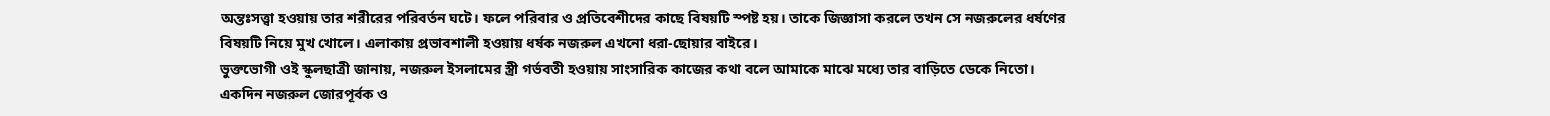অন্তঃসত্ত্বা হওয়ায় তার শরীরের পরিবর্তন ঘটে। ফলে পরিবার ও প্রতিবেশীদের কাছে বিষয়টি স্পষ্ট হয়। তাকে জিজ্ঞাসা করলে তখন সে নজরুলের ধর্ষণের বিষয়টি নিয়ে মুখ খোলে। এলাকায় প্রভাবশালী হওয়ায় ধর্ষক নজরুল এখনো ধরা-ছোয়ার বাইরে।
ভুক্তভোগী ওই স্কুলছাত্রী জানায়, নজরুল ইসলামের স্ত্রী গর্ভবতী হওয়ায় সাংসারিক কাজের কথা বলে আমাকে মাঝে মধ্যে তার বাড়িতে ডেকে নিতো। একদিন নজরুল জোরপূর্বক ও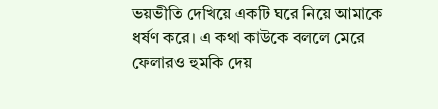ভয়ভীতি দেখিয়ে একটি ঘরে নিয়ে আমাকে ধর্ষণ করে। এ কথা কাউকে বললে মেরে ফেলারও হুমকি দেয়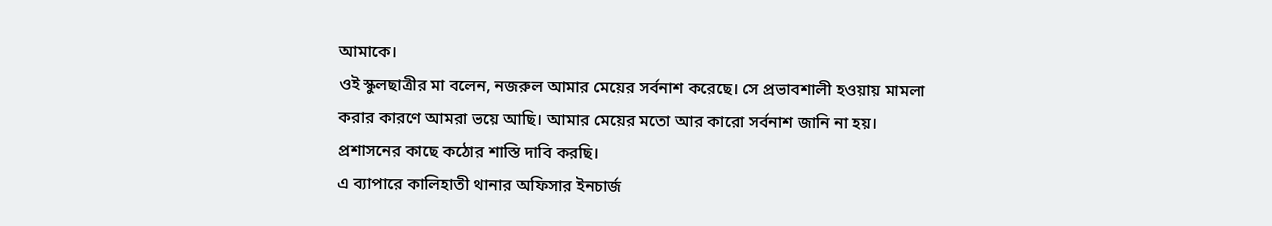আমাকে।
ওই স্কুলছাত্রীর মা বলেন, নজরুল আমার মেয়ের সর্বনাশ করেছে। সে প্রভাবশালী হওয়ায় মামলা করার কারণে আমরা ভয়ে আছি। আমার মেয়ের মতো আর কারো সর্বনাশ জানি না হয়। প্রশাসনের কাছে কঠোর শাস্তি দাবি করছি।
এ ব্যাপারে কালিহাতী থানার অফিসার ইনচার্জ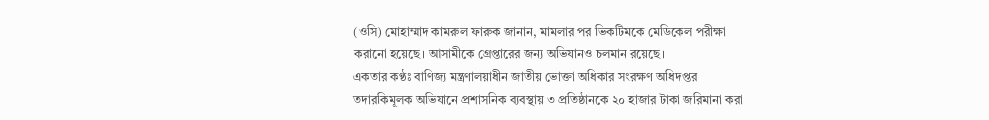(ওসি) মোহাম্মাদ কামরুল ফারুক জানান, মামলার পর ভিকটিমকে মেডিকেল পরীক্ষা করানো হয়েছে। আসামীকে গ্রেপ্তারের জন্য অভিযানও চলমান রয়েছে।
একতার কণ্ঠঃ বাণিজ্য মন্ত্রণালয়াধীন জাতীয় ভোক্তা অধিকার সংরক্ষণ অধিদপ্তর তদারকিমূলক অভিযানে প্রশাসনিক ব্যবস্থায় ৩ প্রতিষ্ঠানকে ২০ হাজার টাকা জরিমানা করা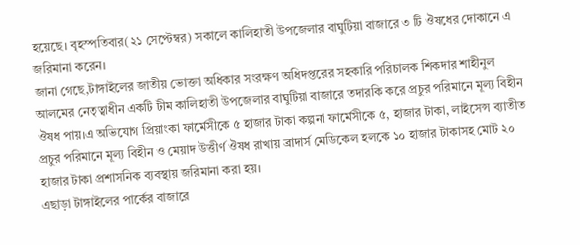হয়েছে। বৃহস্পতিবার(২১ সেপ্টেম্বর) সকালে কালিহাতী উপজেলার বাঘুটিয়া বাজারে ৩ টি ঔষধের দোকানে এ জরিমানা করেন।
জানা গেছে,টাঙ্গাইলের জাতীয় ভোক্তা অধিকার সংরক্ষণ অধিদপ্তরের সহকারি পরিচালক শিকদার শাহীনুল আলমের নেতৃত্বাধীন একটি টীম কালিহাতী উপজেলার বাঘুটিয়া বাজারে তদারকি করে প্রচুর পরিমানে মূল্য বিহীন ঔষধ পায়।এ অভিযোগ প্রিয়াংকা ফার্মেসীকে ৫ হাজার টাকা কল্পনা ফার্মেসীকে ৫, হাজার টাকা, লাইসেন্স ব্যাতীত প্রচুর পরিমানে মূল্য বিহীন ও মেয়াদ উত্তীর্ণ ঔষধ রাখায় ব্রাদার্স মেডিকেল হলকে ১০ হাজার টাকাসহ মোট ২০ হাজার টাকা প্রশাসনিক ব্যবস্থায় জরিমানা করা হয়।
এছাড়া টাঙ্গাইলের পার্কের বাজারে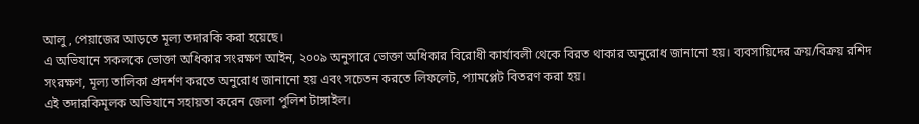আলু , পেয়াজের আড়তে মূল্য তদারকি করা হয়েছে।
এ অভিযানে সকলকে ভোক্তা অধিকার সংরক্ষণ আইন, ২০০৯ অনুসারে ভোক্তা অধিকার বিরোধী কার্যাবলী থেকে বিরত থাকার অনুরোধ জানানো হয়। ব্যবসায়িদের ক্রয়/বিক্রয় রশিদ সংরক্ষণ, মূল্য তালিকা প্রদর্শণ করতে অনুরোধ জানানো হয় এবং সচেতন করতে লিফলেট, প্যামপ্লেট বিতরণ করা হয়।
এই তদারকিমূলক অভিযানে সহায়তা করেন জেলা পুলিশ টাঙ্গাইল।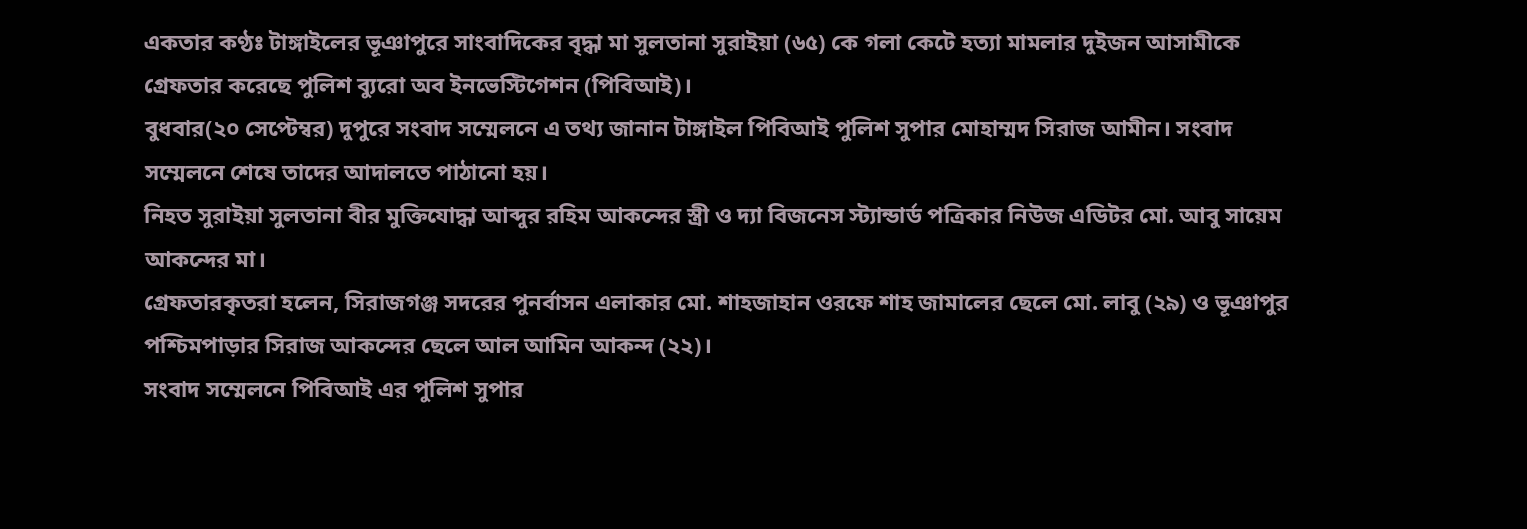একতার কণ্ঠঃ টাঙ্গাইলের ভূঞাপুরে সাংবাদিকের বৃদ্ধা মা সুলতানা সুরাইয়া (৬৫) কে গলা কেটে হত্যা মামলার দুইজন আসামীকে গ্রেফতার করেছে পুলিশ ব্যুরো অব ইনভেস্টিগেশন (পিবিআই)।
বুধবার(২০ সেপ্টেম্বর) দুপুরে সংবাদ সম্মেলনে এ তথ্য জানান টাঙ্গাইল পিবিআই পুলিশ সুপার মোহাম্মদ সিরাজ আমীন। সংবাদ সম্মেলনে শেষে তাদের আদালতে পাঠানো হয়।
নিহত সুরাইয়া সুলতানা বীর মুক্তিযোদ্ধা আব্দুর রহিম আকন্দের স্ত্রী ও দ্যা বিজনেস স্ট্যান্ডার্ড পত্রিকার নিউজ এডিটর মো. আবু সায়েম আকন্দের মা।
গ্রেফতারকৃতরা হলেন, সিরাজগঞ্জ সদরের পুনর্বাসন এলাকার মো. শাহজাহান ওরফে শাহ জামালের ছেলে মো. লাবু (২৯) ও ভূঞাপুর পশ্চিমপাড়ার সিরাজ আকন্দের ছেলে আল আমিন আকন্দ (২২)।
সংবাদ সম্মেলনে পিবিআই এর পুলিশ সুপার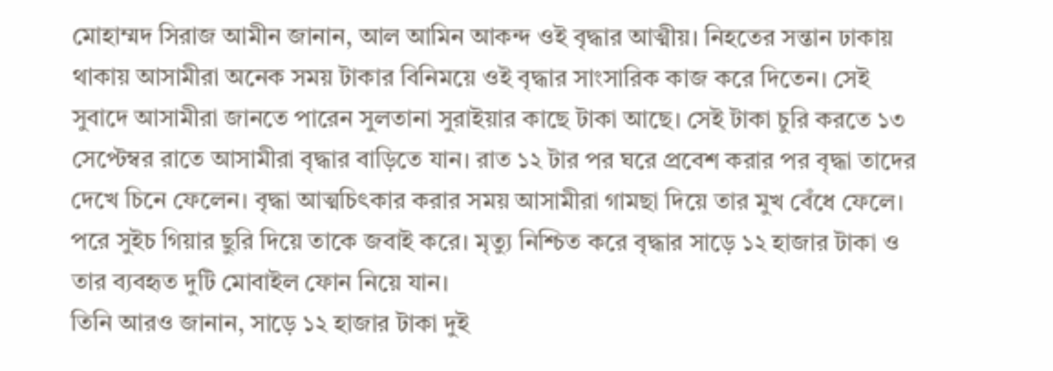মোহাম্মদ সিরাজ আমীন জানান, আল আমিন আকন্দ ওই বৃদ্ধার আত্মীয়। নিহতের সন্তান ঢাকায় থাকায় আসামীরা অনেক সময় টাকার বিনিময়ে ওই বৃদ্ধার সাংসারিক কাজ করে দিতেন। সেই সুবাদে আসামীরা জানতে পারেন সুলতানা সুরাইয়ার কাছে টাকা আছে। সেই টাকা চুরি করতে ১৩ সেপ্টেম্বর রাতে আসামীরা বৃদ্ধার বাড়িতে যান। রাত ১২ টার পর ঘরে প্রবেশ করার পর বৃদ্ধা তাদের দেখে চিনে ফেলেন। বৃদ্ধা আত্মচিৎকার করার সময় আসামীরা গামছা দিয়ে তার মুখ বেঁধে ফেলে। পরে সুইচ গিয়ার ছুরি দিয়ে তাকে জবাই করে। মৃত্যু নিশ্চিত করে বৃদ্ধার সাড়ে ১২ হাজার টাকা ও তার ব্যবহৃত দুটি মোবাইল ফোন নিয়ে যান।
তিনি আরও জানান, সাড়ে ১২ হাজার টাকা দুই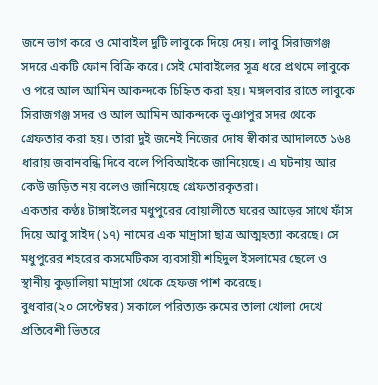জনে ভাগ করে ও মোবাইল দুটি লাবুকে দিয়ে দেয়। লাবু সিরাজগঞ্জ সদরে একটি ফোন বিক্রি করে। সেই মোবাইলের সূত্র ধরে প্রথমে লাবুকে ও পরে আল আমিন আকন্দকে চিহ্নিত করা হয়। মঙ্গলবার রাতে লাবুকে সিরাজগঞ্জ সদর ও আল আমিন আকন্দকে ভূঞাপুর সদর থেকে গ্রেফতার করা হয়। তারা দুই জনেই নিজের দোষ স্বীকার আদালতে ১৬৪ ধারায় জবানবন্ধি দিবে বলে পিবিআইকে জানিয়েছে। এ ঘটনায় আর কেউ জড়িত নয় বলেও জানিয়েছে গ্রেফতারকৃতরা।
একতার কণ্ঠঃ টাঙ্গাইলের মধুপুরের বোয়ালীতে ঘরের আড়ের সাথে ফাঁস দিয়ে আবু সাইদ (১৭) নামের এক মাদ্রাসা ছাত্র আত্মহত্যা করেছে। সে মধুপুরের শহরের কসমেটিকস ব্যবসায়ী শহিদুল ইসলামের ছেলে ও স্থানীয় কুড়ালিয়া মাদ্রাসা থেকে হেফজ পাশ করেছে।
বুধবার(২০ সেপ্টেম্বর) সকালে পরিত্যক্ত রুমের তালা খোলা দেখে প্রতিবেশী ভিতরে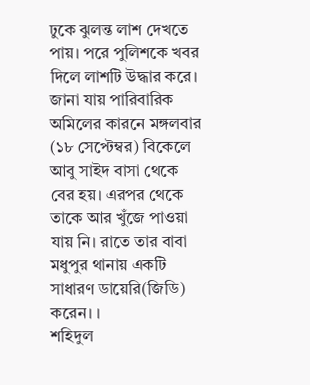ঢুকে ঝুলন্ত লাশ দেখতে পায়। পরে পুলিশকে খবর দিলে লাশটি উদ্ধার করে।
জানা যায় পারিবারিক অমিলের কারনে মঙ্গলবার (১৮ সেপ্টেম্বর) বিকেলে আবু সাইদ বাসা থেকে বের হয়। এরপর থেকে তাকে আর খুঁজে পাওয়া যায় নি। রাতে তার বাবা মধুপুর থানায় একটি সাধারণ ডায়েরি(জিডি) করেন। ।
শহিদুল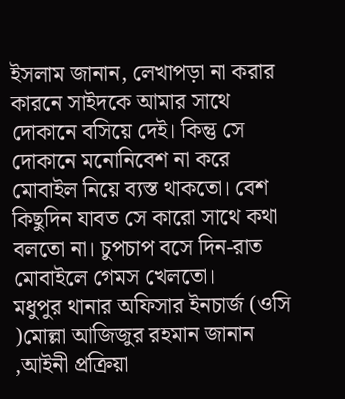ইসলাম জানান, লেখাপড়া না করার কারনে সাইদকে আমার সাথে দোকানে বসিয়ে দেই। কিন্তু সে দোকানে মনোনিবেশ না করে মোবাইল নিয়ে ব্যস্ত থাকতো। বেশ কিছুদিন যাবত সে কারো সাথে কথা বলতো না। চুপচাপ বসে দিন-রাত মোবাইলে গেমস খেলতো।
মধুপুর থানার অফিসার ইনচার্জ (ওসি )মোল্লা আজিজুর রহমান জানান ,আইনী প্রক্রিয়া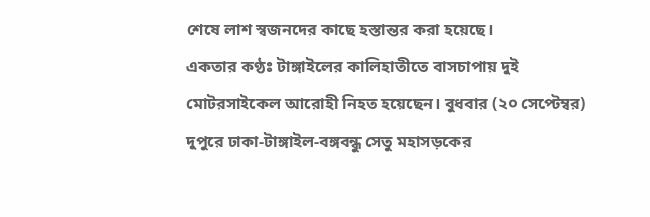শেষে লাশ স্বজনদের কাছে হস্তান্তর করা হয়েছে।
একতার কণ্ঠঃ টাঙ্গাইলের কালিহাতীতে বাসচাপায় দুই মোটরসাইকেল আরোহী নিহত হয়েছেন। বুধবার (২০ সেপ্টেম্বর) দুপুরে ঢাকা-টাঙ্গাইল-বঙ্গবন্ধু সেতু মহাসড়কের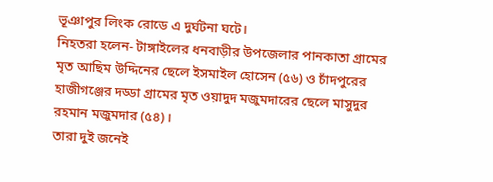ভূঞাপুর লিংক রোডে এ দুর্ঘটনা ঘটে।
নিহতরা হলেন- টাঙ্গাইলের ধনবাড়ীর উপজেলার পানকাতা গ্রামের মৃত আছিম উদ্দিনের ছেলে ইসমাইল হোসেন (৫৬) ও চাঁদপুরের হাজীগঞ্জের দড্ডা গ্রামের মৃত ওয়াদুদ মজুমদারের ছেলে মাসুদুর রহমান মজুমদার (৫৪)।
তারা দুই জনেই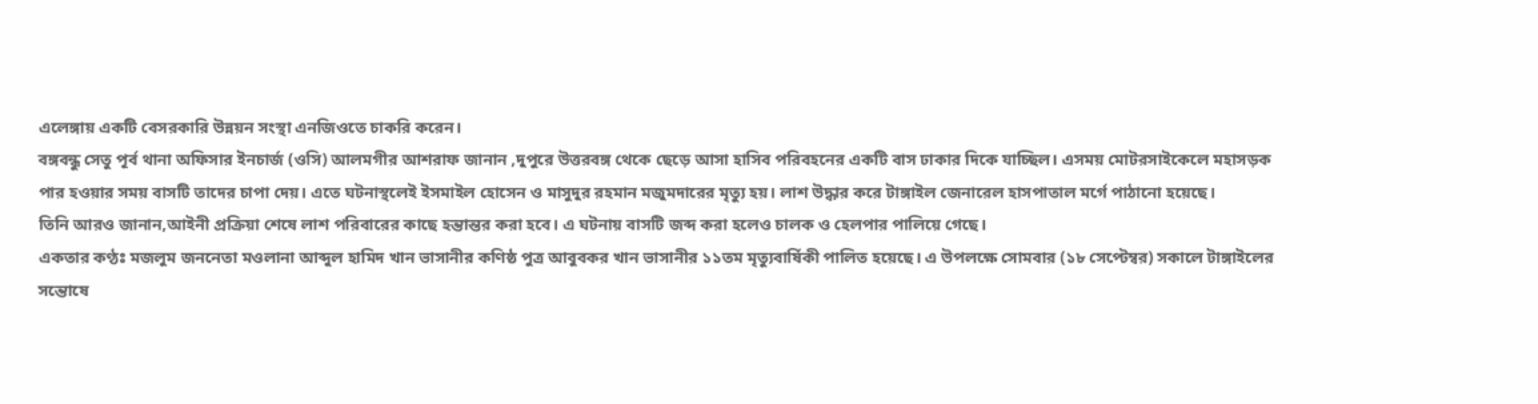এলেঙ্গায় একটি বেসরকারি উন্নয়ন সংস্থা এনজিওতে চাকরি করেন।
বঙ্গবন্ধু সেতু পূর্ব থানা অফিসার ইনচার্জ (ওসি) আলমগীর আশরাফ জানান ,দুপুরে উত্তরবঙ্গ থেকে ছেড়ে আসা হাসিব পরিবহনের একটি বাস ঢাকার দিকে যাচ্ছিল। এসময় মোটরসাইকেলে মহাসড়ক পার হওয়ার সময় বাসটি তাদের চাপা দেয়। এতে ঘটনাস্থলেই ইসমাইল হোসেন ও মাসুদুর রহমান মজুমদারের মৃত্যু হয়। লাশ উদ্ধার করে টাঙ্গাইল জেনারেল হাসপাতাল মর্গে পাঠানো হয়েছে।
তিনি আরও জানান,আইনী প্রক্রিয়া শেষে লাশ পরিবারের কাছে হন্তান্তর করা হবে। এ ঘটনায় বাসটি জব্দ করা হলেও চালক ও হেলপার পালিয়ে গেছে।
একতার কণ্ঠঃ মজলুম জননেতা মওলানা আব্দুল হামিদ খান ভাসানীর কণিষ্ঠ পুত্র আবুবকর খান ভাসানীর ১১তম মৃত্যুবার্ষিকী পালিত হয়েছে। এ উপলক্ষে সোমবার (১৮ সেপ্টেম্বর) সকালে টাঙ্গাইলের সন্তোষে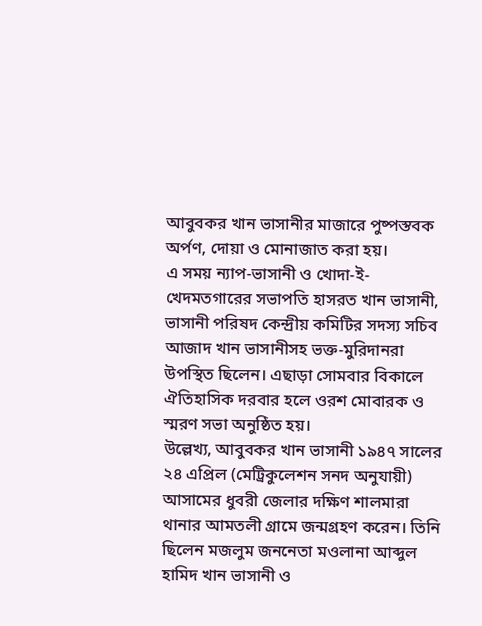আবুবকর খান ভাসানীর মাজারে পুষ্পস্তবক অর্পণ, দোয়া ও মোনাজাত করা হয়।
এ সময় ন্যাপ-ভাসানী ও খোদা-ই-খেদমতগারের সভাপতি হাসরত খান ভাসানী, ভাসানী পরিষদ কেন্দ্রীয় কমিটির সদস্য সচিব আজাদ খান ভাসানীসহ ভক্ত-মুরিদানরা উপস্থিত ছিলেন। এছাড়া সোমবার বিকালে ঐতিহাসিক দরবার হলে ওরশ মোবারক ও স্মরণ সভা অনুষ্ঠিত হয়।
উল্লেখ্য, আবুবকর খান ভাসানী ১৯৪৭ সালের ২৪ এপ্রিল (মেট্রিকুলেশন সনদ অনুযায়ী) আসামের ধুবরী জেলার দক্ষিণ শালমারা থানার আমতলী গ্রামে জন্মগ্রহণ করেন। তিনি ছিলেন মজলুম জননেতা মওলানা আব্দুল হামিদ খান ভাসানী ও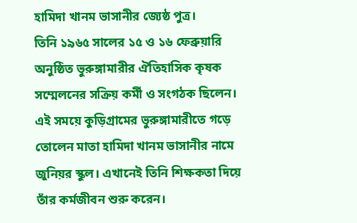হামিদা খানম ভাসানীর জ্যেষ্ঠ পুত্র।
তিনি ১৯৬৫ সালের ১৫ ও ১৬ ফেব্রুয়ারি অনুষ্ঠিত ভুরুঙ্গামারীর ঐতিহাসিক কৃষক সম্মেলনের সক্রিয় কর্মী ও সংগঠক ছিলেন। এই সময়ে কুড়িগ্রামের ভুরুঙ্গামারীতে গড়ে তোলেন মাতা হামিদা খানম ভাসানীর নামে জুনিয়র স্কুল। এখানেই তিনি শিক্ষকতা দিয়ে তাঁর কর্মজীবন শুরু করেন।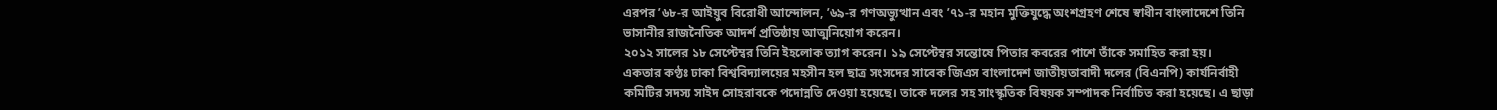এরপর ’৬৮-র আইয়ুব বিরোধী আন্দোলন, ’৬৯-র গণঅভ্যুত্থান এবং ’৭১-র মহান মুক্তিযুদ্ধে অংশগ্রহণ শেষে স্বাধীন বাংলাদেশে তিনি ভাসানীর রাজনৈতিক আদর্শ প্রতিষ্ঠায় আত্মনিয়োগ করেন।
২০১২ সালের ১৮ সেপ্টেম্বর তিনি ইহলোক ত্যাগ করেন। ১৯ সেপ্টেম্বর সন্তোষে পিতার কবরের পাশে তাঁকে সমাহিত করা হয়।
একতার কণ্ঠঃ ঢাকা বিশ্ববিদ্যালয়ের মহসীন হল ছাত্র সংসদের সাবেক জিএস বাংলাদেশ জাতীয়তাবাদী দলের (বিএনপি) কার্যনির্বাহী কমিটির সদস্য সাইদ সোহরাবকে পদোন্নতি দেওয়া হয়েছে। তাকে দলের সহ সাংস্কৃতিক বিষয়ক সম্পাদক নির্বাচিত করা হয়েছে। এ ছাড়া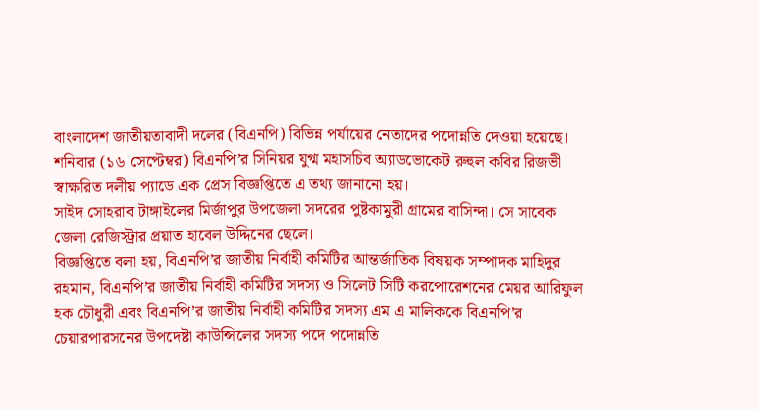বাংলাদেশ জাতীয়তাবাদী দলের (বিএনপি) বিভিন্ন পর্যায়ের নেতাদের পদোন্নতি দেওয়া হয়েছে।
শনিবার (১৬ সেপ্টেম্বর) বিএনপি’র সিনিয়র যুগ্ম মহাসচিব অ্যাডভোকেট রুহুল কবির রিজভী স্বাক্ষরিত দলীয় প্যাডে এক প্রেস বিজ্ঞপ্তিতে এ তথ্য জানানো হয়।
সাইদ সোহরাব টাঙ্গাইলের মির্জাপুর উপজেলা সদরের পুষ্টকামুরী গ্রামের বাসিন্দা। সে সাবেক জেলা রেজিস্ট্রার প্রয়াত হাবেল উদ্দিনের ছেলে।
বিজ্ঞপ্তিতে বলা হয়, বিএনপি’র জাতীয় নির্বাহী কমিটির আন্তর্জাতিক বিষয়ক সম্পাদক মাহিদুর রহমান, বিএনপি’র জাতীয় নির্বাহী কমিটির সদস্য ও সিলেট সিটি করপোরেশনের মেয়র আরিফুল হক চৌধুরী এবং বিএনপি’র জাতীয় নির্বাহী কমিটির সদস্য এম এ মালিককে বিএনপি’র চেয়ারপারসনের উপদেষ্টা কাউন্সিলের সদস্য পদে পদোন্নতি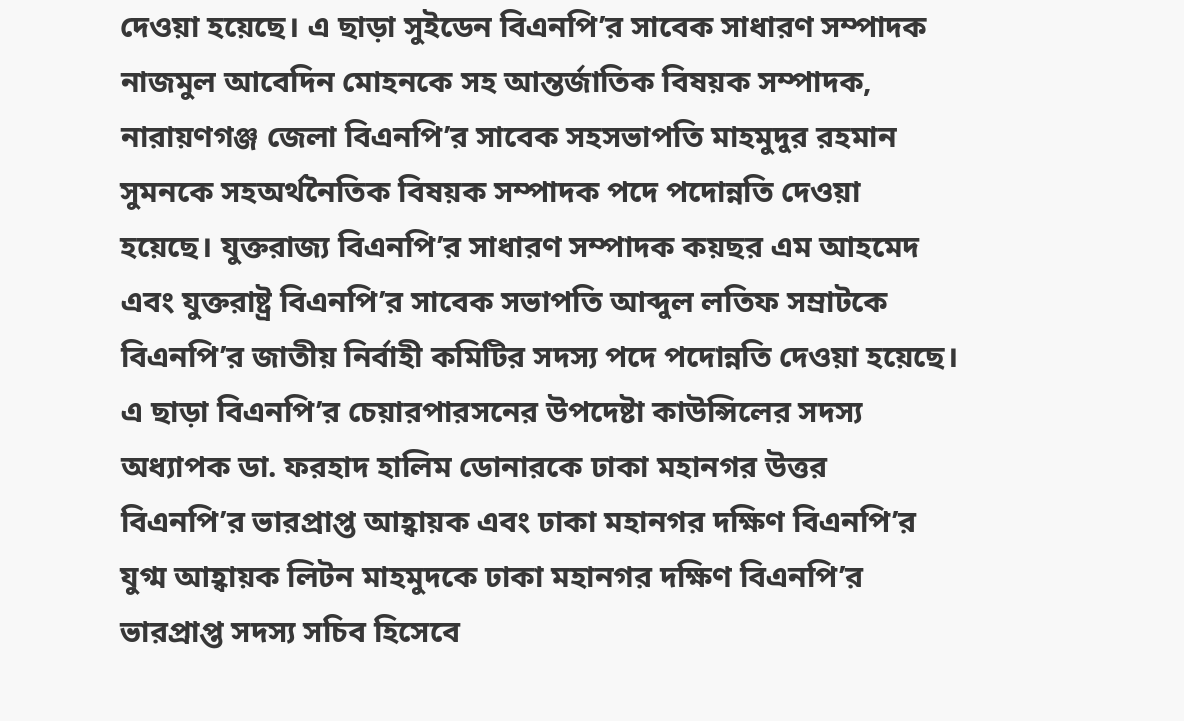দেওয়া হয়েছে। এ ছাড়া সুইডেন বিএনপি’র সাবেক সাধারণ সম্পাদক নাজমুল আবেদিন মোহনকে সহ আন্তর্জাতিক বিষয়ক সম্পাদক, নারায়ণগঞ্জ জেলা বিএনপি’র সাবেক সহসভাপতি মাহমুদুর রহমান সুমনকে সহঅর্থনৈতিক বিষয়ক সম্পাদক পদে পদোন্নতি দেওয়া হয়েছে। যুক্তরাজ্য বিএনপি’র সাধারণ সম্পাদক কয়ছর এম আহমেদ এবং যুক্তরাষ্ট্র বিএনপি’র সাবেক সভাপতি আব্দুল লতিফ সম্রাটকে বিএনপি’র জাতীয় নির্বাহী কমিটির সদস্য পদে পদোন্নতি দেওয়া হয়েছে।
এ ছাড়া বিএনপি’র চেয়ারপারসনের উপদেষ্টা কাউন্সিলের সদস্য অধ্যাপক ডা. ফরহাদ হালিম ডোনারকে ঢাকা মহানগর উত্তর বিএনপি’র ভারপ্রাপ্ত আহ্বায়ক এবং ঢাকা মহানগর দক্ষিণ বিএনপি’র যুগ্ম আহ্বায়ক লিটন মাহমুদকে ঢাকা মহানগর দক্ষিণ বিএনপি’র ভারপ্রাপ্ত সদস্য সচিব হিসেবে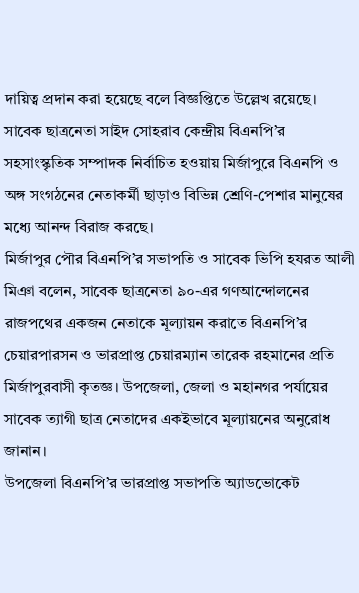দায়িত্ব প্রদান করা হয়েছে বলে বিজ্ঞপ্তিতে উল্লেখ রয়েছে।
সাবেক ছাত্রনেতা সাইদ সোহরাব কেন্দ্রীয় বিএনপি’র সহসাংস্কৃতিক সম্পাদক নির্বাচিত হওয়ায় মির্জাপুরে বিএনপি ও অঙ্গ সংগঠনের নেতাকর্মী ছাড়াও বিভিন্ন শ্রেণি-পেশার মানুষের মধ্যে আনন্দ বিরাজ করছে।
মির্জাপুর পৌর বিএনপি’র সভাপতি ও সাবেক ভিপি হযরত আলী মিঞা বলেন, সাবেক ছাত্রনেতা ৯০-এর গণআন্দোলনের রাজপথের একজন নেতাকে মূল্যায়ন করাতে বিএনপি’র চেয়ারপারসন ও ভারপ্রাপ্ত চেয়ারম্যান তারেক রহমানের প্রতি মির্জাপুরবাসী কৃতজ্ঞ। উপজেলা, জেলা ও মহানগর পর্যায়ের সাবেক ত্যাগী ছাত্র নেতাদের একইভাবে মূল্যায়নের অনুরোধ জানান।
উপজেলা বিএনপি’র ভারপ্রাপ্ত সভাপতি অ্যাডভোকেট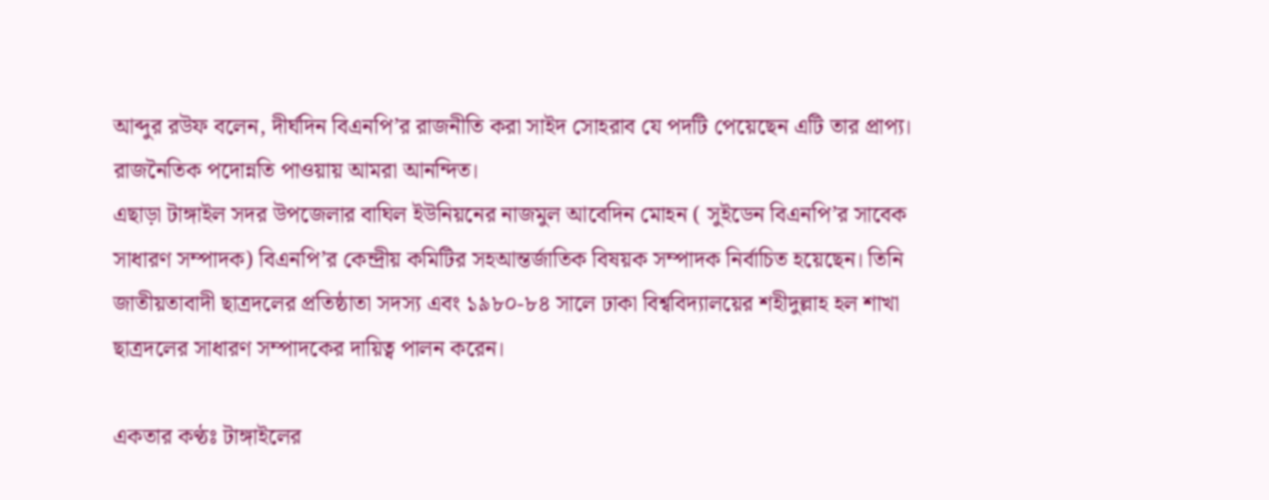আব্দুর রউফ বলেন, দীর্ঘদিন বিএনপি’র রাজনীতি করা সাইদ সোহরাব যে পদটি পেয়েছেন এটি তার প্রাপ্য। রাজনৈতিক পদোন্নতি পাওয়ায় আমরা আনন্দিত।
এছাড়া টাঙ্গাইল সদর উপজেলার বাঘিল ইউনিয়নের নাজমুল আবেদিন মোহন ( সুইডেন বিএনপি’র সাবেক সাধারণ সম্পাদক) বিএনপি’র কেন্দ্রীয় কমিটির সহআন্তর্জাতিক বিষয়ক সম্পাদক নির্বাচিত হয়েছেন। তিনি জাতীয়তাবাদী ছাত্রদলের প্রতিষ্ঠাতা সদস্য এবং ১৯৮০-৮৪ সালে ঢাকা বিশ্ববিদ্যালয়ের শহীদুল্লাহ হল শাখা ছাত্রদলের সাধারণ সম্পাদকের দায়িত্ব পালন করেন।

একতার কণ্ঠঃ টাঙ্গাইলের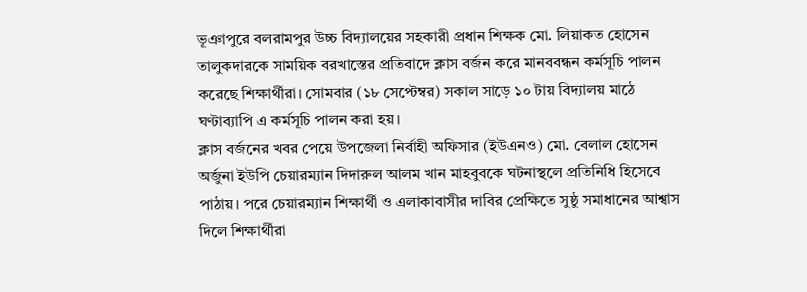ভূঞাপুরে বলরামপুর উচ্চ বিদ্যালয়ের সহকারী প্রধান শিক্ষক মো. লিয়াকত হোসেন তালুকদারকে সাময়িক বরখাস্তের প্রতিবাদে ক্লাস বর্জন করে মানববন্ধন কর্মসূচি পালন করেছে শিক্ষার্থীরা। সোমবার (১৮ সেপ্টেম্বর) সকাল সাড়ে ১০ টায় বিদ্যালয় মাঠে ঘণ্টাব্যাপি এ কর্মসূচি পালন করা হয়।
ক্লাস বর্জনের খবর পেয়ে উপজেলা নির্বাহী অফিসার (ইউএনও) মো. বেলাল হোসেন অর্জুনা ইউপি চেয়ারম্যান দিদারুল আলম খান মাহবুবকে ঘটনাস্থলে প্রতিনিধি হিসেবে পাঠায়। পরে চেয়ারম্যান শিক্ষার্থী ও এলাকাবাসীর দাবির প্রেক্ষিতে সুষ্ঠু সমাধানের আশ্বাস দিলে শিক্ষার্থীরা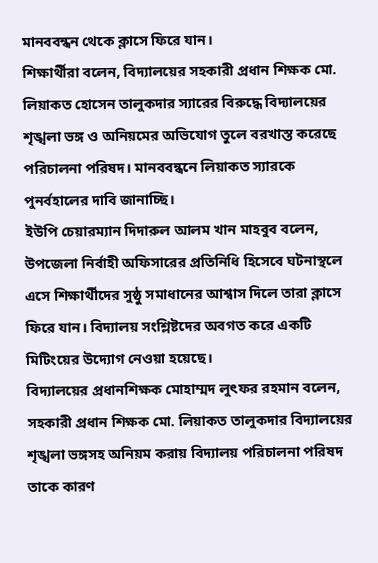মানববন্ধন থেকে ক্লাসে ফিরে যান।
শিক্ষার্থীরা বলেন, বিদ্যালয়ের সহকারী প্রধান শিক্ষক মো. লিয়াকত হোসেন তালুকদার স্যারের বিরুদ্ধে বিদ্যালয়ের শৃঙ্খলা ভঙ্গ ও অনিয়মের অভিযোগ তুলে বরখাস্ত করেছে পরিচালনা পরিষদ। মানববন্ধনে লিয়াকত স্যারকে পুনর্বহালের দাবি জানাচ্ছি।
ইউপি চেয়ারম্যান দিদারুল আলম খান মাহবুব বলেন, উপজেলা নির্বাহী অফিসারের প্রতিনিধি হিসেবে ঘটনাস্থলে এসে শিক্ষার্থীদের সুষ্ঠু সমাধানের আশ্বাস দিলে তারা ক্লাসে ফিরে যান। বিদ্যালয় সংশ্লিষ্টদের অবগত করে একটি মিটিংয়ের উদ্যোগ নেওয়া হয়েছে।
বিদ্যালয়ের প্রধানশিক্ষক মোহাম্মদ লুৎফর রহমান বলেন, সহকারী প্রধান শিক্ষক মো. লিয়াকত তালুকদার বিদ্যালয়ের শৃঙ্খলা ভঙ্গসহ অনিয়ম করায় বিদ্যালয় পরিচালনা পরিষদ তাকে কারণ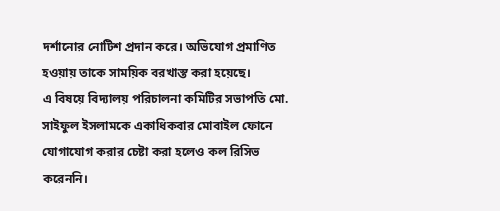দর্শানোর নোটিশ প্রদান করে। অভিযোগ প্রমাণিত হওয়ায় তাকে সাময়িক বরখাস্ত করা হয়েছে।
এ বিষয়ে বিদ্যালয় পরিচালনা কমিটির সভাপতি মো. সাইফুল ইসলামকে একাধিকবার মোবাইল ফোনে যোগাযোগ করার চেষ্টা করা হলেও কল রিসিভ করেননি।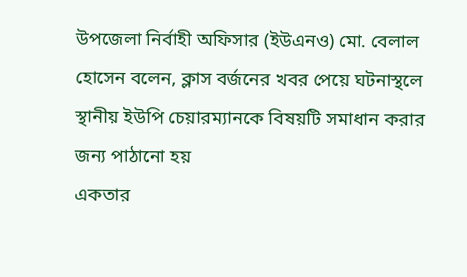উপজেলা নির্বাহী অফিসার (ইউএনও) মো. বেলাল হোসেন বলেন, ক্লাস বর্জনের খবর পেয়ে ঘটনাস্থলে স্থানীয় ইউপি চেয়ারম্যানকে বিষয়টি সমাধান করার জন্য পাঠানো হয়
একতার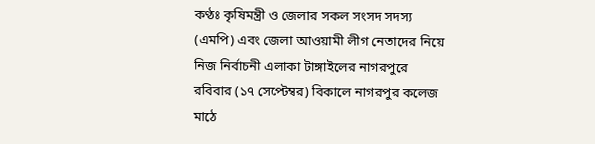কণ্ঠঃ কৃষিমন্ত্রী ও জেলার সকল সংসদ সদস্য (এমপি) এবং জেলা আওয়ামী লীগ নেতাদের নিয়ে নিজ নির্বাচনী এলাকা টাঙ্গাইলের নাগরপুরে রবিবার (১৭ সেপ্টেম্বর) বিকালে নাগরপুর কলেজ মাঠে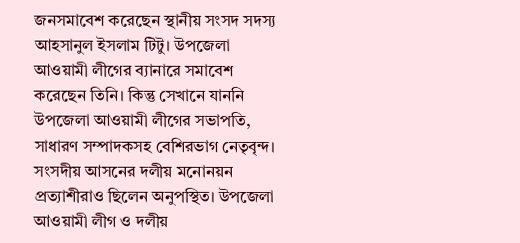জনসমাবেশ করেছেন স্থানীয় সংসদ সদস্য আহসানুল ইসলাম টিটু। উপজেলা আওয়ামী লীগের ব্যানারে সমাবেশ করেছেন তিনি। কিন্তু সেখানে যাননি উপজেলা আওয়ামী লীগের সভাপতি, সাধারণ সম্পাদকসহ বেশিরভাগ নেতৃবৃন্দ। সংসদীয় আসনের দলীয় মনোনয়ন প্রত্যাশীরাও ছিলেন অনুপস্থিত। উপজেলা আওয়ামী লীগ ও দলীয়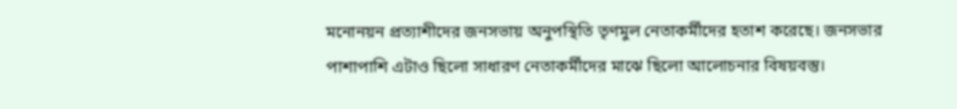মনোনয়ন প্রত্যাশীদের জনসভায় অনুপস্থিতি তৃণমুল নেতাকর্মীদের হতাশ করেছে। জনসভার পাশাপাশি এটাও ছিলো সাধারণ নেতাকর্মীদের মাঝে ছিলো আলোচনার বিষয়বস্তু।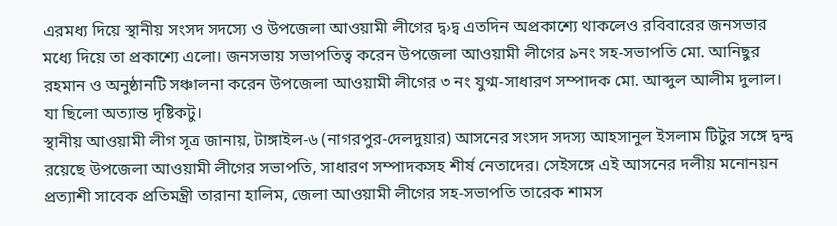এরমধ্য দিয়ে স্থানীয় সংসদ সদস্যে ও উপজেলা আওয়ামী লীগের দ্ব›দ্ব এতদিন অপ্রকাশ্যে থাকলেও রবিবারের জনসভার মধ্যে দিয়ে তা প্রকাশ্যে এলো। জনসভায় সভাপতিত্ব করেন উপজেলা আওয়ামী লীগের ৯নং সহ-সভাপতি মো. আনিছুর রহমান ও অনুষ্ঠানটি সঞ্চালনা করেন উপজেলা আওয়ামী লীগের ৩ নং যুগ্ম-সাধারণ সম্পাদক মো. আব্দুল আলীম দুলাল। যা ছিলো অত্যান্ত দৃষ্টিকটু।
স্থানীয় আওয়ামী লীগ সূত্র জানায়, টাঙ্গাইল-৬ (নাগরপুর-দেলদুয়ার) আসনের সংসদ সদস্য আহসানুল ইসলাম টিটুর সঙ্গে দ্বন্দ্ব রয়েছে উপজেলা আওয়ামী লীগের সভাপতি, সাধারণ সম্পাদকসহ শীর্ষ নেতাদের। সেইসঙ্গে এই আসনের দলীয় মনোনয়ন প্রত্যাশী সাবেক প্রতিমন্ত্রী তারানা হালিম, জেলা আওয়ামী লীগের সহ-সভাপতি তারেক শামস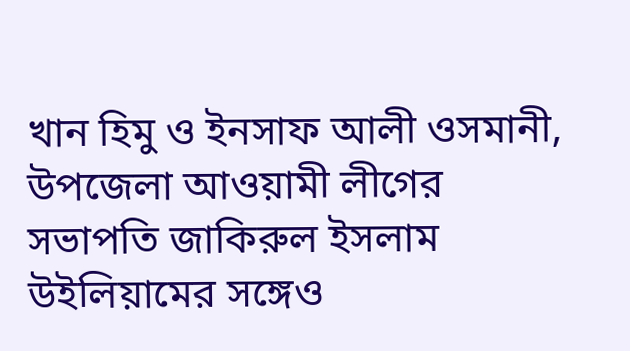খান হিমু ও ইনসাফ আলী ওসমানী, উপজেলা আওয়ামী লীগের সভাপতি জাকিরুল ইসলাম উইলিয়ামের সঙ্গেও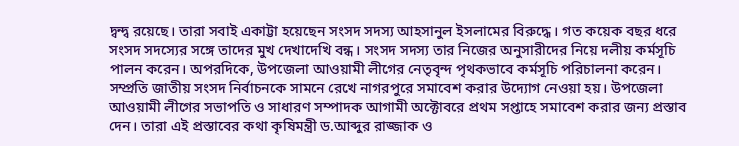দ্বন্দ্ব রয়েছে। তারা সবাই একাট্টা হয়েছেন সংসদ সদস্য আহসানুল ইসলামের বিরুদ্ধে। গত কয়েক বছর ধরে সংসদ সদস্যের সঙ্গে তাদের মুখ দেখাদেখি বন্ধ। সংসদ সদস্য তার নিজের অনুসারীদের নিয়ে দলীয় কর্মসূচি পালন করেন। অপরদিকে, উপজেলা আওয়ামী লীগের নেতৃবৃন্দ পৃথকভাবে কর্মসূচি পরিচালনা করেন।
সম্প্রতি জাতীয় সংসদ নির্বাচনকে সামনে রেখে নাগরপুরে সমাবেশ করার উদ্যোগ নেওয়া হয়। উপজেলা আওয়ামী লীগের সভাপতি ও সাধারণ সম্পাদক আগামী অক্টোবরে প্রথম সপ্তাহে সমাবেশ করার জন্য প্রস্তাব দেন। তারা এই প্রস্তাবের কথা কৃষিমন্ত্রী ড.আব্দুর রাজ্জাক ও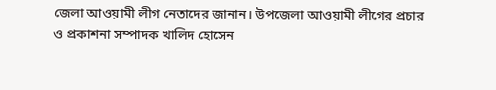জেলা আওয়ামী লীগ নেতাদের জানান। উপজেলা আওয়ামী লীগের প্রচার ও প্রকাশনা সম্পাদক খালিদ হোসেন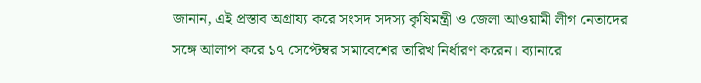জানান, এই প্রস্তাব অগ্রায্য করে সংসদ সদস্য কৃষিমন্ত্রী ও জেলা আওয়ামী লীগ নেতাদের সঙ্গে আলাপ করে ১৭ সেপ্টেম্বর সমাবেশের তারিখ নির্ধারণ করেন। ব্যানারে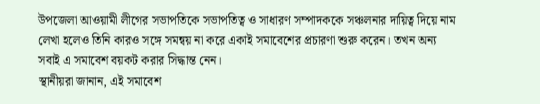উপজেলা আওয়ামী লীগের সভাপতিকে সভাপতিত্ব ও সাধারণ সম্পাদককে সঞ্চলনার দায়িত্ব দিয়ে নাম লেখা হলেও তিনি কারও সঙ্গে সমন্বয় না করে একাই সমাবেশের প্রচারণা শুরু করেন। তখন অন্য সবাই এ সমাবেশ বয়কট করার সিদ্ধান্ত নেন।
স্থানীয়রা জানান, এই সমাবেশ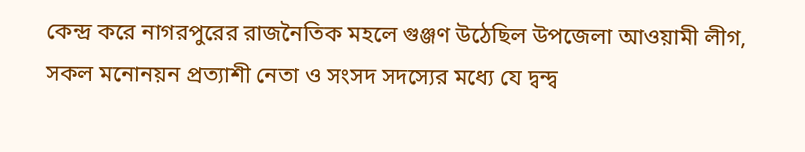কেন্দ্র করে নাগরপুরের রাজনৈতিক মহলে গুঞ্জণ উঠেছিল উপজেলা আওয়ামী লীগ, সকল মনোনয়ন প্রত্যাশী নেতা ও সংসদ সদস্যের মধ্যে যে দ্বন্দ্ব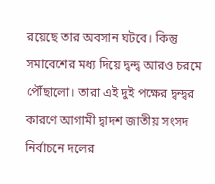রয়েছে তার অবসান ঘটবে। কিন্তু সমাবেশের মধ্য দিয়ে দ্বন্দ্ব আরও চরমে পৌঁছালো। তারা এই দুই পক্ষের দ্বন্দ্বর কারণে আগামী দ্বাদশ জাতীয় সংসদ নির্বাচনে দলের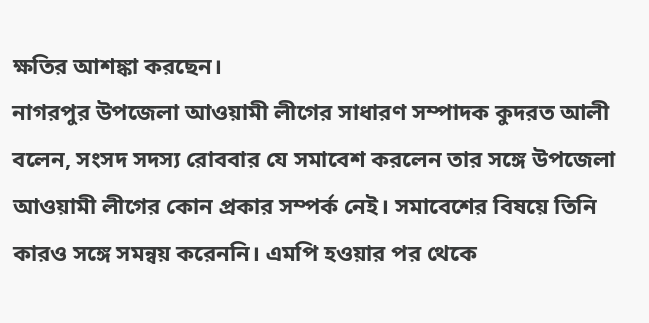ক্ষতির আশঙ্কা করছেন।
নাগরপুর উপজেলা আওয়ামী লীগের সাধারণ সম্পাদক কুদরত আলী বলেন, সংসদ সদস্য রোববার যে সমাবেশ করলেন তার সঙ্গে উপজেলা আওয়ামী লীগের কোন প্রকার সম্পর্ক নেই। সমাবেশের বিষয়ে তিনি কারও সঙ্গে সমন্বয় করেননি। এমপি হওয়ার পর থেকে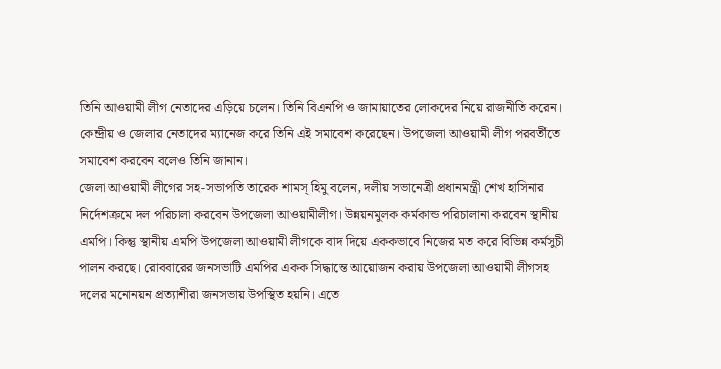তিনি আওয়ামী লীগ নেতাদের এড়িয়ে চলেন। তিনি বিএনপি ও জামায়াতের লোকদের নিয়ে রাজনীতি করেন। কেন্দ্রীয় ও জেলার নেতাদের ম্যানেজ করে তিনি এই সমাবেশ করেছেন। উপজেলা আওয়ামী লীগ পরবর্তীতে সমাবেশ করবেন বলেও তিনি জানান।
জেলা আওয়ামী লীগের সহ-সভাপতি তারেক শামস্ হিমু বলেন, দলীয় সভানেত্রী প্রধানমন্ত্রী শেখ হাসিনার নির্দেশক্রমে দল পরিচালা করবেন উপজেলা আওয়ামীলীগ। উন্নয়নমুলক কর্মকান্ড পরিচালানা করবেন স্থানীয় এমপি। কিন্তু স্থানীয় এমপি উপজেলা আওয়ামী লীগকে বাদ দিয়ে এককভাবে নিজের মত করে বিভিন্ন কর্মসুচী পালন করছে। রোববারের জনসভাটি এমপির একক সিদ্ধান্তে আয়োজন করায় উপজেলা আওয়ামী লীগসহ দলের মনোনয়ন প্রত্যাশীরা জনসভায় উপস্থিত হয়নি। এতে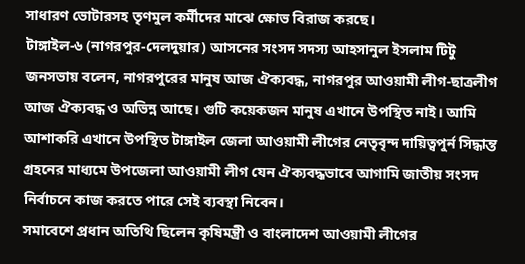সাধারণ ভোটারসহ তৃণমুল কর্মীদের মাঝে ক্ষোভ বিরাজ করছে।
টাঙ্গাইল-৬ (নাগরপুর-দেলদুয়ার) আসনের সংসদ সদস্য আহসানুল ইসলাম টিটু জনসভায় বলেন, নাগরপুরের মানুষ আজ ঐক্যবদ্ধ, নাগরপুর আওয়ামী লীগ-ছাত্রলীগ আজ ঐক্যবদ্ধ ও অভিন্ন আছে। গুটি কয়েকজন মানুষ এখানে উপস্থিত নাই। আমি আশাকরি এখানে উপস্থিত টাঙ্গাইল জেলা আওয়ামী লীগের নেতৃবৃন্দ দায়িত্বপুর্ন সিদ্ধান্ত গ্রহনের মাধ্যমে উপজেলা আওয়ামী লীগ যেন ঐক্যবদ্ধভাবে আগামি জাতীয় সংসদ নির্বাচনে কাজ করতে পারে সেই ব্যবস্থা নিবেন।
সমাবেশে প্রধান অতিথি ছিলেন কৃষিমন্ত্রী ও বাংলাদেশ আওয়ামী লীগের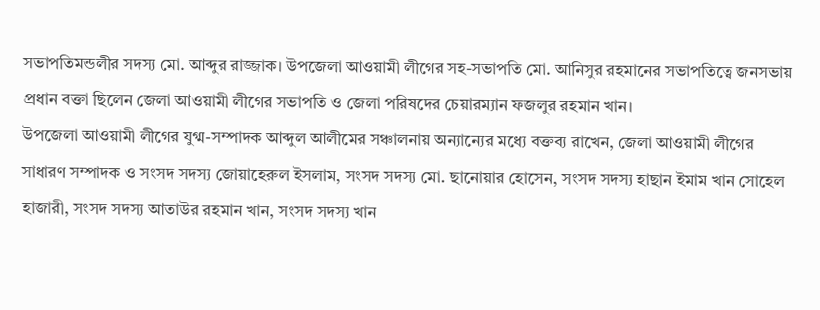সভাপতিমন্ডলীর সদস্য মো. আব্দুর রাজ্জাক। উপজেলা আওয়ামী লীগের সহ-সভাপতি মো. আনিসুর রহমানের সভাপতিত্বে জনসভায় প্রধান বক্তা ছিলেন জেলা আওয়ামী লীগের সভাপতি ও জেলা পরিষদের চেয়ারম্যান ফজলুর রহমান খান।
উপজেলা আওয়ামী লীগের যুগ্ম-সম্পাদক আব্দুল আলীমের সঞ্চালনায় অন্যান্যের মধ্যে বক্তব্য রাখেন, জেলা আওয়ামী লীগের সাধারণ সম্পাদক ও সংসদ সদস্য জোয়াহেরুল ইসলাম, সংসদ সদস্য মো. ছানোয়ার হোসেন, সংসদ সদস্য হাছান ইমাম খান সোহেল হাজারী, সংসদ সদস্য আতাউর রহমান খান, সংসদ সদস্য খান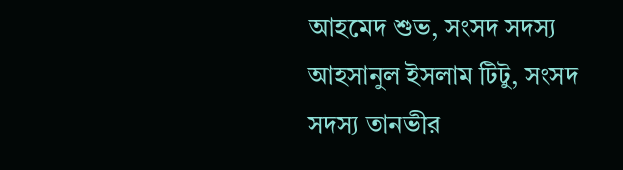আহমেদ শুভ, সংসদ সদস্য আহসানুল ইসলাম টিটু, সংসদ সদস্য তানভীর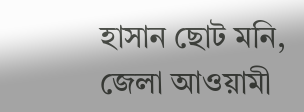হাসান ছোট মনি, জেলা আওয়ামী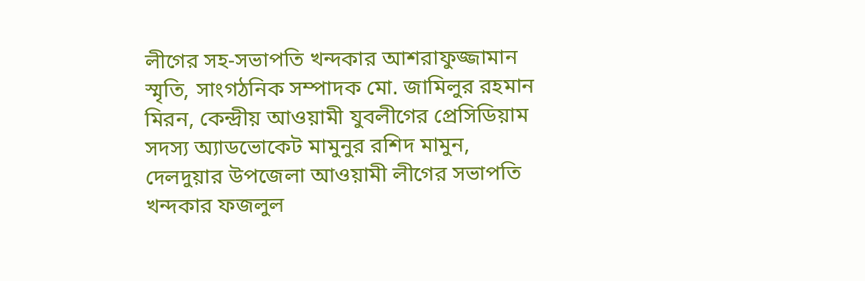লীগের সহ-সভাপতি খন্দকার আশরাফুজ্জামান স্মৃতি, সাংগঠনিক সম্পাদক মো. জামিলুর রহমান মিরন, কেন্দ্রীয় আওয়ামী যুবলীগের প্রেসিডিয়াম সদস্য অ্যাডভোকেট মামুনুর রশিদ মামুন, দেলদুয়ার উপজেলা আওয়ামী লীগের সভাপতি খন্দকার ফজলুল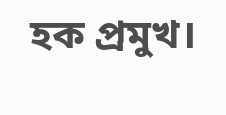হক প্রমুখ।